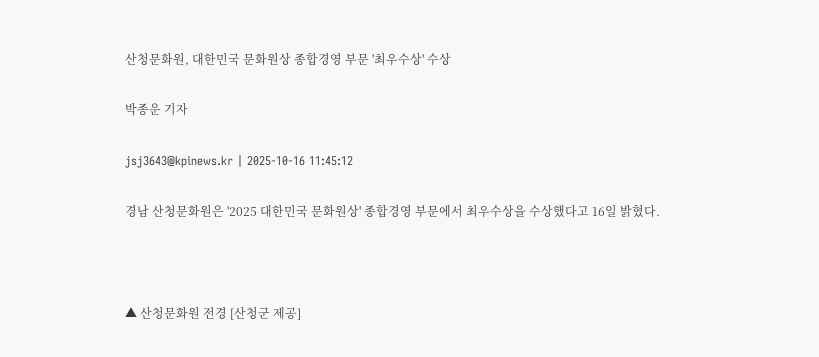산청문화원, 대한민국 문화원상 종합경영 부문 '최우수상' 수상

박종운 기자

jsj3643@kpinews.kr | 2025-10-16 11:45:12

경남 산청문화원은 '2025 대한민국 문화원상' 종합경영 부문에서 최우수상을 수상했다고 16일 밝혔다.



▲ 산청문화원 전경 [산청군 제공]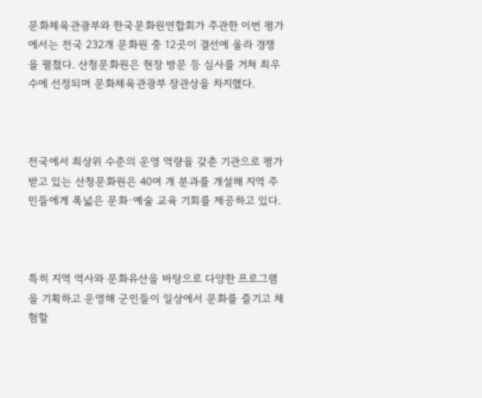문화체육관광부와 한국문화원연합회가 주관한 이번 평가에서는 전국 232개 문화원 중 12곳이 결선에 올라 경쟁을 펼쳤다. 산청문화원은 현장 방문 등 심사를 거쳐 최우수에 선정되며 문화체육관광부 장관상을 차지했다.



전국에서 최상위 수준의 운영 역량을 갖춘 기관으로 평가받고 있는 산청문화원은 40여 개 분과를 개설해 지역 주민들에게 폭넓은 문화·예술 교육 기회를 제공하고 있다.



특히 지역 역사와 문화유산을 바탕으로 다양한 프로그램을 기획하고 운영해 군민들이 일상에서 문화를 즐기고 체험할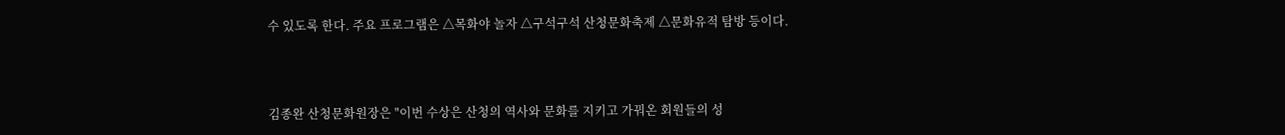수 있도록 한다. 주요 프로그램은 △목화야 놀자 △구석구석 산청문화축제 △문화유적 탐방 등이다.



김종완 산청문화원장은 "이번 수상은 산청의 역사와 문화를 지키고 가꿔온 회원들의 성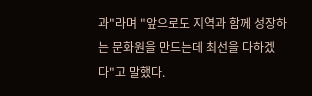과"라며 "앞으로도 지역과 함께 성장하는 문화원을 만드는데 최선을 다하겠다"고 말했다.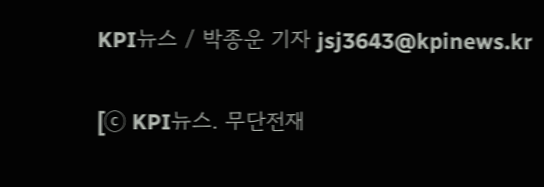KPI뉴스 / 박종운 기자 jsj3643@kpinews.kr

[ⓒ KPI뉴스. 무단전재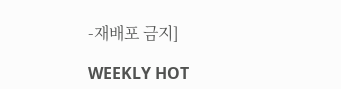-재배포 금지]

WEEKLY HOT